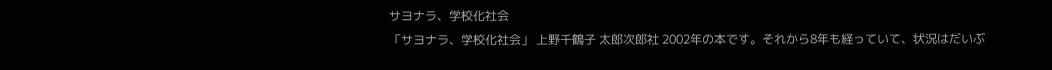サヨナラ、学校化社会
「サヨナラ、学校化社会」 上野千鶴子 太郎次郎社 2002年の本です。それから8年も経っていて、状況はだいぶ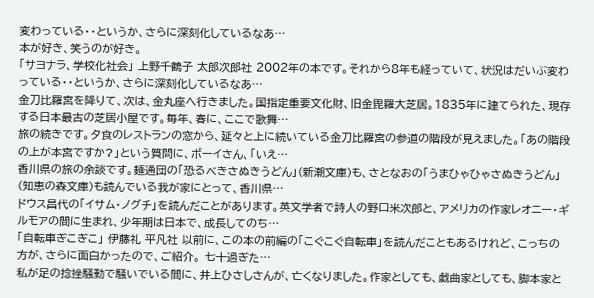変わっている・・というか、さらに深刻化しているなあ…
本が好き、笑うのが好き。
「サヨナラ、学校化社会」 上野千鶴子 太郎次郎社 2002年の本です。それから8年も経っていて、状況はだいぶ変わっている・・というか、さらに深刻化しているなあ…
金刀比羅宮を降りて、次は、金丸座へ行きました。国指定重要文化財、旧金毘羅大芝居。1835年に建てられた、現存する日本最古の芝居小屋です。毎年、春に、ここで歌舞…
旅の続きです。夕食のレストランの窓から、延々と上に続いている金刀比羅宮の参道の階段が見えました。「あの階段の上が本宮ですか?」という質問に、ボーイさん、「いえ…
香川県の旅の余談です。麺通団の「恐るべきさぬきうどん」(新潮文庫)も、さとなおの「うまひゃひゃさぬきうどん」(知恵の森文庫)も読んでいる我が家にとって、香川県…
ドウス昌代の「イサム・ノグチ」を読んだことがあります。英文学者で詩人の野口米次郎と、アメリカの作家レオニー・ギルモアの間に生まれ、少年期は日本で、成長してのち…
「自転車ぎこぎこ」 伊藤礼 平凡社 以前に、この本の前編の「こぐこぐ自転車」を読んだこともあるけれど、こっちの方が、さらに面白かったので、ご紹介。 七十過ぎた…
私が足の捻挫騒動で騒いでいる間に、井上ひさしさんが、亡くなりました。作家としても、戯曲家としても、脚本家と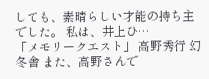しても、素晴らしい才能の持ち主でした。 私は、井上ひ…
「メモリークエスト」 高野秀行 幻冬舎 また、高野さんで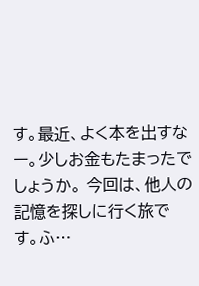す。最近、よく本を出すなー。少しお金もたまったでしょうか。 今回は、他人の記憶を探しに行く旅です。ふ…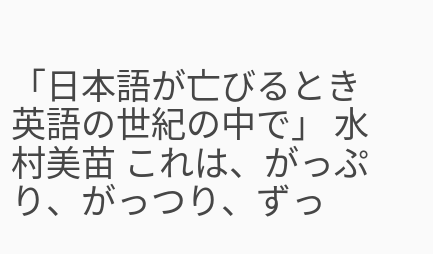「日本語が亡びるとき 英語の世紀の中で」 水村美苗 これは、がっぷり、がっつり、ずっ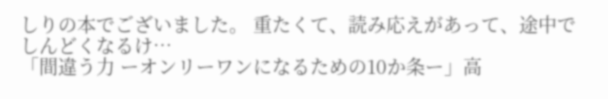しりの本でございました。 重たくて、読み応えがあって、途中でしんどくなるけ…
「間違う力 ーオンリーワンになるための10か条ー」高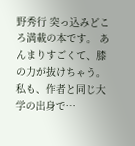野秀行 突っ込みどころ満載の本です。 あんまりすごくて、膝の力が抜けちゃう。 私も、作者と同じ大学の出身で…